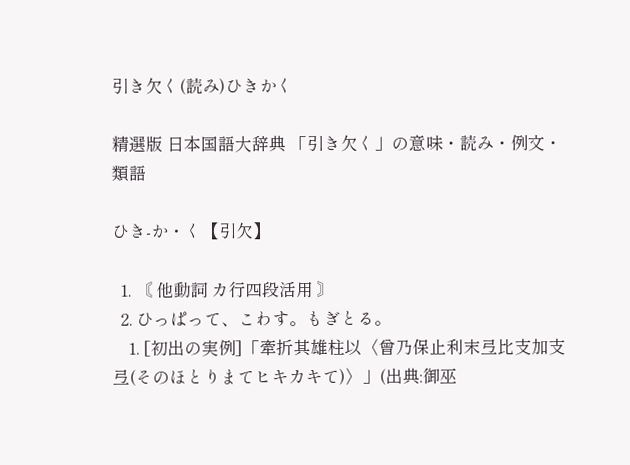引き欠く(読み)ひきかく

精選版 日本国語大辞典 「引き欠く」の意味・読み・例文・類語

ひき‐か・く【引欠】

  1. 〘 他動詞 カ行四段活用 〙
  2. ひっぱって、こわす。もぎとる。
    1. [初出の実例]「牽折其雄柱以〈曾乃保止利末弖比支加支弖(そのほとりまてヒキカキて)〉」(出典:御巫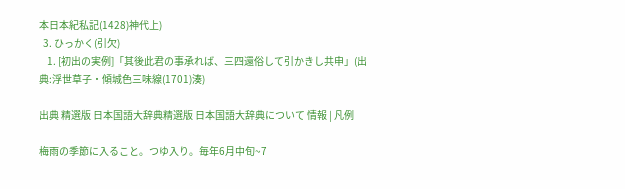本日本紀私記(1428)神代上)
  3. ひっかく(引欠)
    1. [初出の実例]「其後此君の事承れば、三四還俗して引かきし共申」(出典:浮世草子・傾城色三味線(1701)湊)

出典 精選版 日本国語大辞典精選版 日本国語大辞典について 情報 | 凡例

梅雨の季節に入ること。つゆ入り。毎年6月中旬~7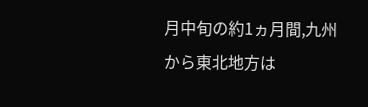月中旬の約1ヵ月間,九州から東北地方は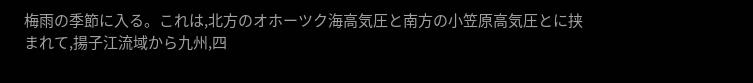梅雨の季節に入る。これは,北方のオホーツク海高気圧と南方の小笠原高気圧とに挟まれて,揚子江流域から九州,四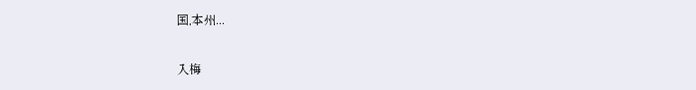国,本州...

入梅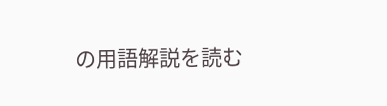の用語解説を読む